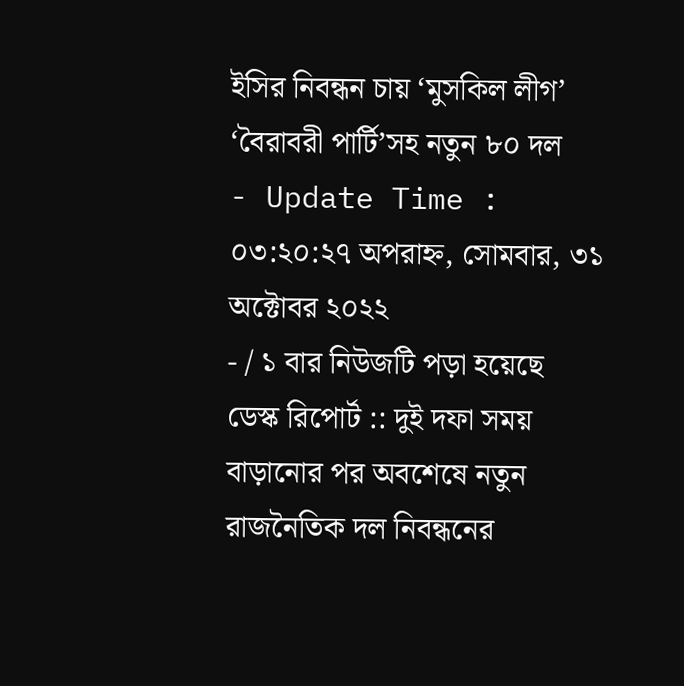ইসির নিবন্ধন চায় ‘মুসকিল লীগ’ ‘বৈরাবরী পার্টি’সহ নতুন ৮০ দল
- Update Time : ০৩:২০:২৭ অপরাহ্ন, সোমবার, ৩১ অক্টোবর ২০২২
- / ১ বার নিউজটি পড়া হয়েছে
ডেস্ক রিপোর্ট :: দুই দফা সময় বাড়ানোর পর অবশেষে নতুন রাজনৈতিক দল নিবন্ধনের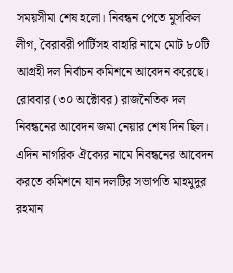সময়সীমা শেষ হলো। নিবন্ধন পেতে মুসকিল লীগ, বৈরাবরী পার্টিসহ বাহারি নামে মোট ৮০টি আগ্রহী দল নির্বাচন কমিশনে আবেদন করেছে। রোববার (৩০ অক্টোবর) রাজনৈতিক দল নিবন্ধনের আবেদন জমা নেয়ার শেষ দিন ছিল।
এদিন নাগরিক ঐক্যের নামে নিবন্ধনের আবেদন করতে কমিশনে যান দলটির সভাপতি মাহমুদুর রহমান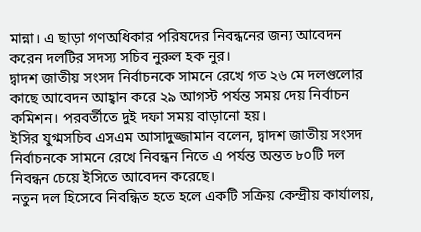মান্না। এ ছাড়া গণঅধিকার পরিষদের নিবন্ধনের জন্য আবেদন করেন দলটির সদস্য সচিব নুরুল হক নুর।
দ্বাদশ জাতীয় সংসদ নির্বাচনকে সামনে রেখে গত ২৬ মে দলগুলোর কাছে আবেদন আহ্বান করে ২৯ আগস্ট পর্যন্ত সময় দেয় নির্বাচন কমিশন। পরবর্তীতে দুই দফা সময় বাড়ানো হয়।
ইসির যুগ্মসচিব এসএম আসাদুজ্জামান বলেন, দ্বাদশ জাতীয় সংসদ নির্বাচনকে সামনে রেখে নিবন্ধন নিতে এ পর্যন্ত অন্তত ৮০টি দল নিবন্ধন চেয়ে ইসিতে আবেদন করেছে।
নতুন দল হিসেবে নিবন্ধিত হতে হলে একটি সক্রিয় কেন্দ্রীয় কার্যালয়,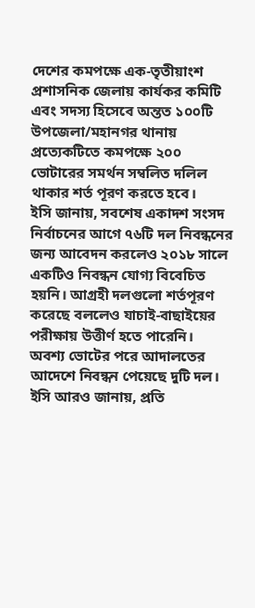দেশের কমপক্ষে এক-তৃতীয়াংশ প্রশাসনিক জেলায় কার্যকর কমিটি এবং সদস্য হিসেবে অন্তত ১০০টি উপজেলা/মহানগর থানায় প্রত্যেকটিতে কমপক্ষে ২০০ ভোটারের সমর্থন সম্বলিত দলিল থাকার শর্ত পূরণ করতে হবে।
ইসি জানায়, সবশেষ একাদশ সংসদ নির্বাচনের আগে ৭৬টি দল নিবন্ধনের জন্য আবেদন করলেও ২০১৮ সালে একটিও নিবন্ধন যোগ্য বিবেচিত হয়নি। আগ্রহী দলগুলো শর্তপূরণ করেছে বললেও যাচাই-বাছাইয়ের পরীক্ষায় উত্তীর্ণ হতে পারেনি।
অবশ্য ভোটের পরে আদালতের আদেশে নিবন্ধন পেয়েছে দুটি দল। ইসি আরও জানায়, প্রতি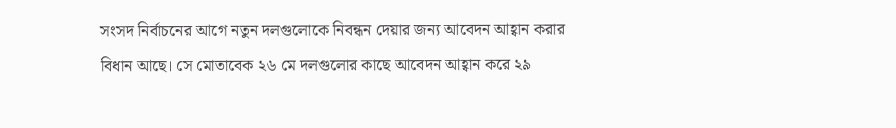সংসদ নির্বাচনের আগে নতুন দলগুলোকে নিবন্ধন দেয়ার জন্য আবেদন আহ্বান করার বিধান আছে। সে মোতাবেক ২৬ মে দলগুলোর কাছে আবেদন আহ্বান করে ২৯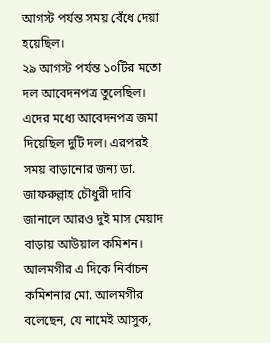আগস্ট পর্যন্ত সময় বেঁধে দেয়া হয়েছিল।
২৯ আগস্ট পর্যন্ত ১০টির মতো দল আবেদনপত্র তুলেছিল। এদের মধ্যে আবেদনপত্র জমা দিয়েছিল দুটি দল। এরপরই সময় বাড়ানোর জন্য ডা. জাফরুল্লাহ চৌধুরী দাবি জানালে আরও দুই মাস মেয়াদ বাড়ায় আউয়াল কমিশন।
আলমগীর এ দিকে নির্বাচন কমিশনার মো. আলমগীর বলেছেন, যে নামেই আসুক,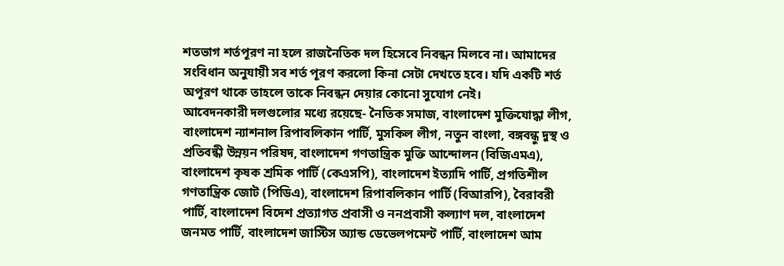শতভাগ শর্তপূরণ না হলে রাজনৈতিক দল হিসেবে নিবন্ধন মিলবে না। আমাদের সংবিধান অনুযায়ী সব শর্ত পূরণ করলো কিনা সেটা দেখতে হবে। যদি একটি শর্ত অপূরণ থাকে তাহলে তাকে নিবন্ধন দেয়ার কোনো সুযোগ নেই।
আবেদনকারী দলগুলোর মধ্যে রয়েছে- নৈতিক সমাজ, বাংলাদেশ মুক্তিযোদ্ধা লীগ, বাংলাদেশ ন্যাশনাল রিপাবলিকান পার্টি, মুসকিল লীগ, নতুন বাংলা, বঙ্গবন্ধু দুস্থ ও প্রতিবন্ধী উন্নয়ন পরিষদ, বাংলাদেশ গণতান্ত্রিক মুক্তি আন্দোলন (বিজিএমএ), বাংলাদেশ কৃষক শ্রমিক পার্টি (কেএসপি), বাংলাদেশ ইত্যাদি পার্টি, প্রগতিশীল গণতান্ত্রিক জোট (পিডিএ), বাংলাদেশ রিপাবলিকান পার্টি (বিআরপি), বৈরাবরী পার্টি, বাংলাদেশ বিদেশ প্রত্যাগত প্রবাসী ও ননপ্রবাসী কল্যাণ দল, বাংলাদেশ জনমত পার্টি, বাংলাদেশ জাস্টিস অ্যান্ড ডেভেলপমেন্ট পার্টি, বাংলাদেশ আম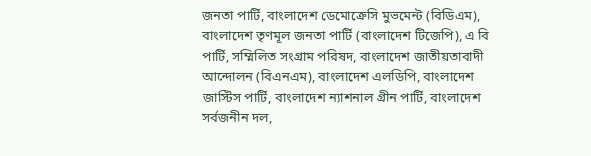জনতা পার্টি, বাংলাদেশ ডেমোক্রেসি মুভমেন্ট (বিডিএম), বাংলাদেশ তৃণমূল জনতা পার্টি (বাংলাদেশ টিজেপি), এ বি পার্টি, সম্মিলিত সংগ্রাম পরিষদ, বাংলাদেশ জাতীয়তাবাদী আন্দোলন (বিএনএম), বাংলাদেশ এলডিপি, বাংলাদেশ জাস্টিস পার্টি, বাংলাদেশ ন্যাশনাল গ্রীন পার্টি, বাংলাদেশ সর্বজনীন দল,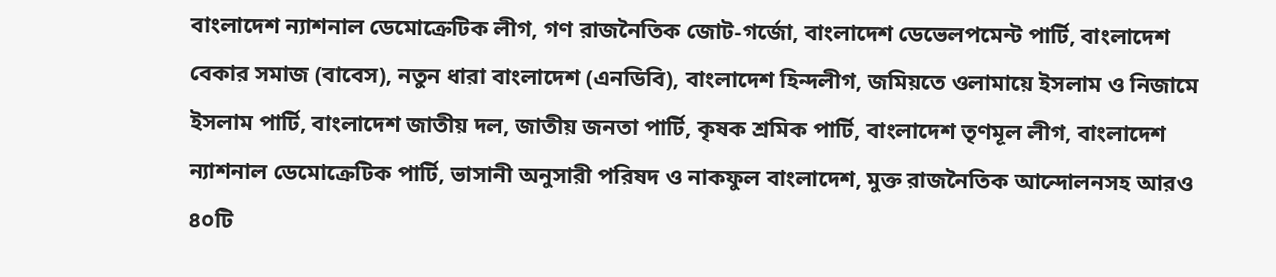বাংলাদেশ ন্যাশনাল ডেমোক্রেটিক লীগ, গণ রাজনৈতিক জোট-গর্জো, বাংলাদেশ ডেভেলপমেন্ট পার্টি, বাংলাদেশ বেকার সমাজ (বাবেস), নতুন ধারা বাংলাদেশ (এনডিবি), বাংলাদেশ হিন্দলীগ, জমিয়তে ওলামায়ে ইসলাম ও নিজামে ইসলাম পার্টি, বাংলাদেশ জাতীয় দল, জাতীয় জনতা পার্টি, কৃষক শ্রমিক পার্টি, বাংলাদেশ তৃণমূল লীগ, বাংলাদেশ ন্যাশনাল ডেমোক্রেটিক পার্টি, ভাসানী অনুসারী পরিষদ ও নাকফুল বাংলাদেশ, মুক্ত রাজনৈতিক আন্দোলনসহ আরও ৪০টি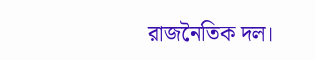রাজনৈতিক দল।